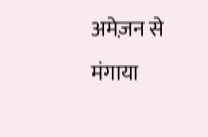अमेज़न से मंगाया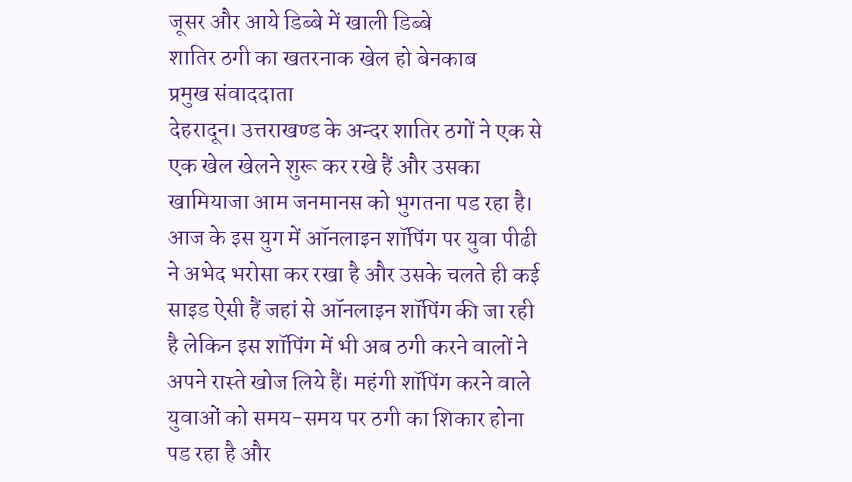जूसर और आये डिब्बे में खाली डिब्बे
शातिर ठगी का खतरनाक खेल हो बेनकाब
प्रमुख संवाददाता
देहरादून। उत्तराखण्ड के अन्दर शातिर ठगों ने एक से एक खेल खेलने शुरू कर रखे हैं और उसका खामियाजा आम जनमानस को भुगतना पड रहा है। आज के इस युग में ऑनलाइन शॉपिंग पर युवा पीढी ने अभेद भरोसा कर रखा है और उसके चलते ही कई साइड ऐसी हैं जहां से ऑनलाइन शॉपिंग की जा रही है लेकिन इस शॉपिंग में भी अब ठगी करने वालों ने अपने रास्ते खोज लिये हैं। महंगी शॉपिंग करने वाले युवाओं को समय-समय पर ठगी का शिकार होना पड रहा है और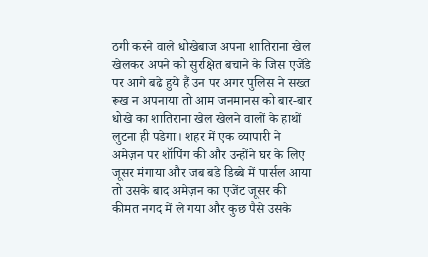ठगी करने वाले धोखेबाज अपना शातिराना खेल खेलकर अपने को सुरक्षित बचाने के जिस एजेंडे पर आगे बढे हुये हैं उन पर अगर पुलिस ने सख्त रूख न अपनाया तो आम जनमानस को बार-बार धोखे का शातिराना खेल खेलने वालों के हाथों लुटना ही पडेगा। शहर में एक व्यापारी ने अमेज़न पर शॉपिंग की और उन्होंने घर के लिए जूसर मंगाया और जब बडे डिब्बे में पार्सल आया तो उसके बाद अमेज़न का एजेंट जूसर की कीमत नगद में ले गया और कुछ पैसे उसके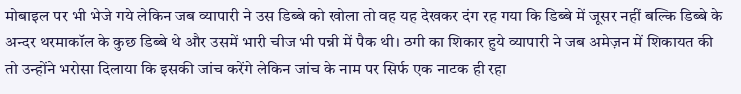मोबाइल पर भी भेजे गये लेकिन जब व्यापारी ने उस डिब्बे को खोला तो वह यह देखकर दंग रह गया कि डिब्बे में जूसर नहीं बल्कि डिब्बे के अन्दर थरमाकॉल के कुछ डिब्बे थे और उसमें भारी चीज भी पन्नी में पैक थी। ठगी का शिकार हुये व्यापारी ने जब अमेज़न में शिकायत की तो उन्होंने भरोसा दिलाया कि इसकी जांच करेंगे लेकिन जांच के नाम पर सिर्फ एक नाटक ही रहा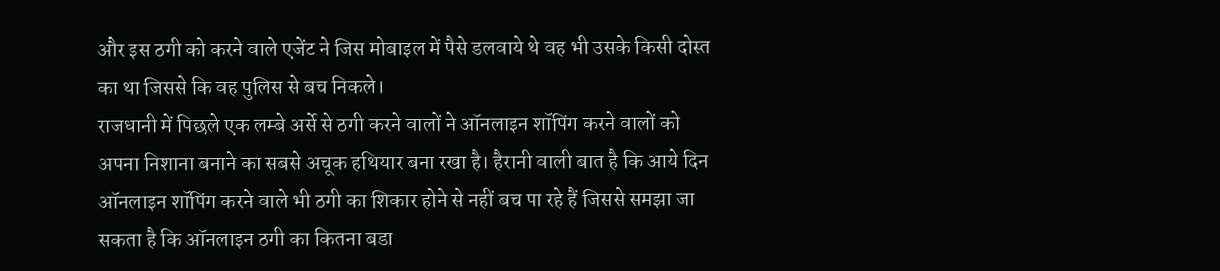और इस ठगी को करने वाले एजेंट ने जिस मोबाइल में पैसे डलवाये थे वह भी उसके किसी दोस्त का था जिससे कि वह पुलिस से बच निकले।
राजधानी में पिछले एक लम्बे अर्से से ठगी करने वालों ने ऑनलाइन शॉपिंग करने वालों को अपना निशाना बनाने का सबसे अचूक हथियार बना रखा है। हैरानी वाली बात है कि आये दिन ऑनलाइन शॉपिंग करने वाले भी ठगी का शिकार होने से नहीं बच पा रहे हैं जिससे समझा जा सकता है कि ऑनलाइन ठगी का कितना बडा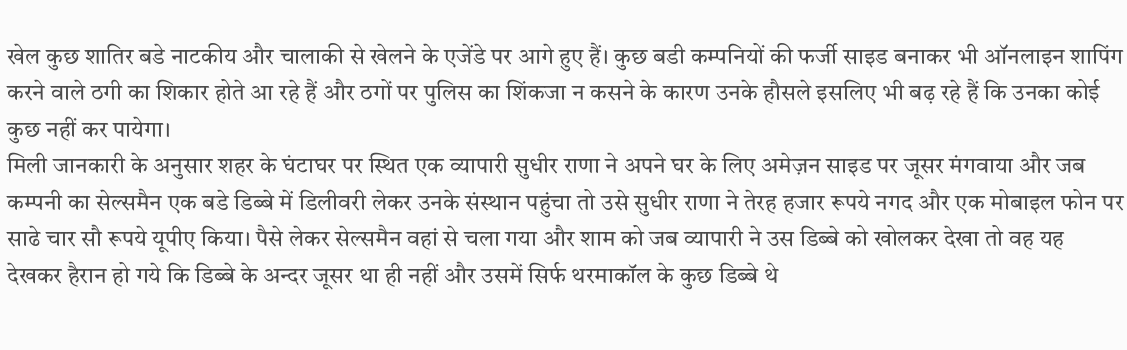खेल कुछ शातिर बडे नाटकीय और चालाकी से खेलने के एजेंडे पर आगे हुए हैं। कुछ बडी कम्पनियों की फर्जी साइड बनाकर भी ऑनलाइन शापिंग करने वाले ठगी का शिकार होते आ रहे हैं और ठगों पर पुलिस का शिंकजा न कसने के कारण उनके हौसले इसलिए भी बढ़ रहे हैं कि उनका कोई कुछ नहीं कर पायेगा।
मिली जानकारी के अनुसार शहर के घंटाघर पर स्थित एक व्यापारी सुधीर राणा ने अपने घर के लिए अमेज़न साइड पर जूसर मंगवाया और जब कम्पनी का सेल्समैन एक बडे डिब्बे में डिलीवरी लेकर उनके संस्थान पहुंचा तो उसे सुधीर राणा ने तेरह हजार रूपये नगद और एक मोबाइल फोन पर साढे चार सौ रूपये यूपीए किया। पैसे लेकर सेल्समैन वहां से चला गया और शाम को जब व्यापारी ने उस डिब्बे को खोलकर देखा तो वह यह देखकर हैरान हो गये कि डिब्बे के अन्दर जूसर था ही नहीं और उसमें सिर्फ थरमाकॉल के कुछ डिब्बे थे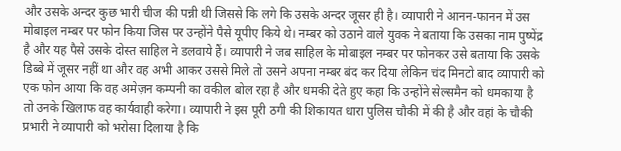और उसके अन्दर कुछ भारी चीज की पन्नी थी जिससे कि लगे कि उसके अन्दर जूसर ही है। व्यापारी ने आनन-फानन में उस मोबाइल नम्बर पर फोन किया जिस पर उन्होंने पैसे यूपीए किये थे। नम्बर को उठाने वाले युवक ने बताया कि उसका नाम पुष्पेंद्र है और यह पैसे उसके दोस्त साहिल ने डलवाये हैं। व्यापारी ने जब साहिल के मोबाइल नम्बर पर फोनकर उसे बताया कि उसके डिब्बे में जूसर नहीं था और वह अभी आकर उससे मिले तो उसने अपना नम्बर बंद कर दिया लेकिन चंद मिनटो बाद व्यापारी को एक फोन आया कि वह अमेज़न कम्पनी का वकील बोल रहा है और धमकी देते हुए कहा कि उन्होंने सेल्समैन को धमकाया है तो उनके खिलाफ वह कार्यवाही करेगा। व्यापारी ने इस पूरी ठगी की शिकायत धारा पुलिस चौकी में की है और वहां के चौकी प्रभारी ने व्यापारी को भरोसा दिलाया है कि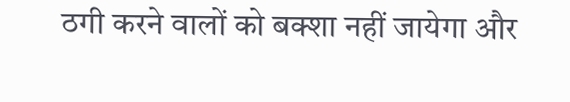ठगी करने वालों को बक्शा नहीं जायेगा और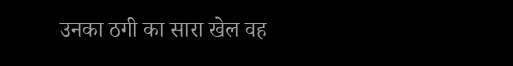उनका ठगी का सारा खेल वह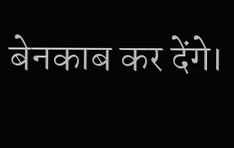बेनकाब कर देंगे।